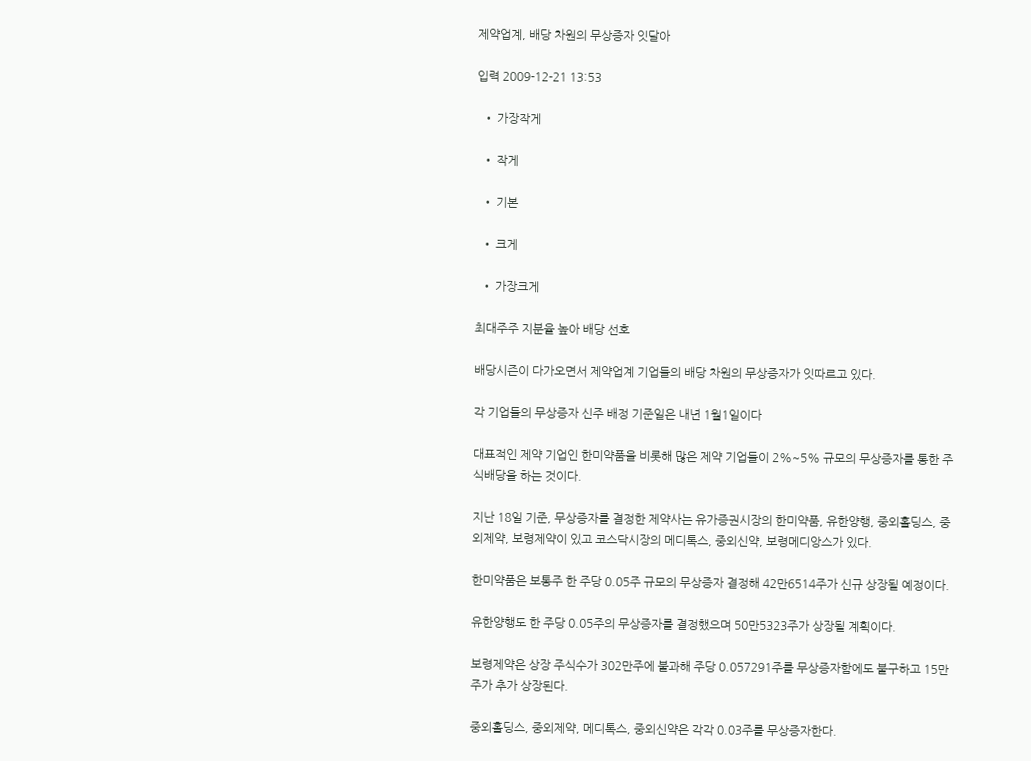제약업계, 배당 차원의 무상증자 잇달아

입력 2009-12-21 13:53

  • 가장작게

  • 작게

  • 기본

  • 크게

  • 가장크게

최대주주 지분율 높아 배당 선호

배당시즌이 다가오면서 제약업계 기업들의 배당 차원의 무상증자가 잇따르고 있다.

각 기업들의 무상증자 신주 배정 기준일은 내년 1월1일이다

대표적인 제약 기업인 한미약품을 비롯해 많은 제약 기업들이 2%~5% 규모의 무상증자를 통한 주식배당을 하는 것이다.

지난 18일 기준, 무상증자를 결정한 제약사는 유가증권시장의 한미약품, 유한양행, 중외홀딩스, 중외제약, 보령제약이 있고 코스닥시장의 메디톡스, 중외신약, 보령메디앙스가 있다.

한미약품은 보통주 한 주당 0.05주 규모의 무상증자 결정해 42만6514주가 신규 상장될 예정이다.

유한양행도 한 주당 0.05주의 무상증자를 결정했으며 50만5323주가 상장될 계획이다.

보령제약은 상장 주식수가 302만주에 불과해 주당 0.057291주를 무상증자함에도 불구하고 15만주가 추가 상장된다.

중외홀딩스, 중외제약, 메디톡스, 중외신약은 각각 0.03주를 무상증자한다.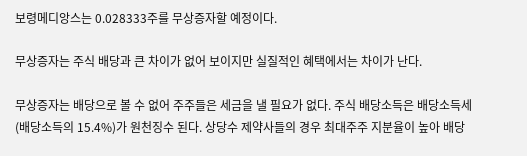보령메디앙스는 0.028333주를 무상증자할 예정이다.

무상증자는 주식 배당과 큰 차이가 없어 보이지만 실질적인 혜택에서는 차이가 난다.

무상증자는 배당으로 볼 수 없어 주주들은 세금을 낼 필요가 없다. 주식 배당소득은 배당소득세(배당소득의 15.4%)가 원천징수 된다. 상당수 제약사들의 경우 최대주주 지분율이 높아 배당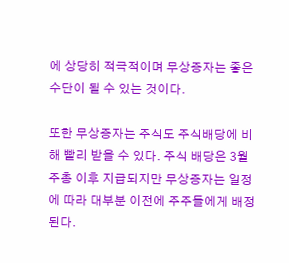에 상당히 적극적이며 무상증자는 좋은 수단이 될 수 있는 것이다.

또한 무상증자는 주식도 주식배당에 비해 빨리 받을 수 있다. 주식 배당은 3월 주총 이후 지급되지만 무상증자는 일정에 따라 대부분 이전에 주주들에게 배정 된다.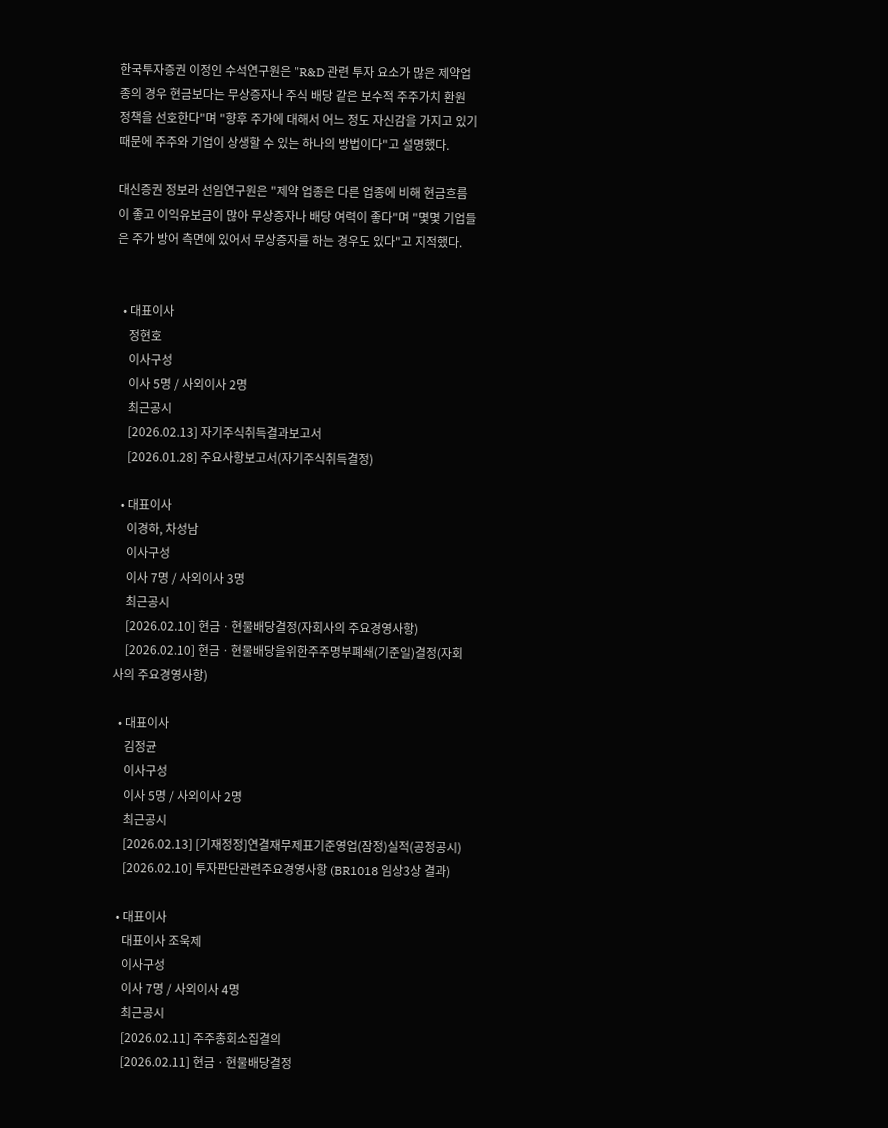한국투자증권 이정인 수석연구원은 "R&D 관련 투자 요소가 많은 제약업종의 경우 현금보다는 무상증자나 주식 배당 같은 보수적 주주가치 환원 정책을 선호한다"며 "향후 주가에 대해서 어느 정도 자신감을 가지고 있기 때문에 주주와 기업이 상생할 수 있는 하나의 방법이다"고 설명했다.

대신증권 정보라 선임연구원은 "제약 업종은 다른 업종에 비해 현금흐름이 좋고 이익유보금이 많아 무상증자나 배당 여력이 좋다"며 "몇몇 기업들은 주가 방어 측면에 있어서 무상증자를 하는 경우도 있다"고 지적했다.


  • 대표이사
    정현호
    이사구성
    이사 5명 / 사외이사 2명
    최근공시
    [2026.02.13] 자기주식취득결과보고서
    [2026.01.28] 주요사항보고서(자기주식취득결정)

  • 대표이사
    이경하, 차성남
    이사구성
    이사 7명 / 사외이사 3명
    최근공시
    [2026.02.10] 현금ㆍ현물배당결정(자회사의 주요경영사항)
    [2026.02.10] 현금ㆍ현물배당을위한주주명부폐쇄(기준일)결정(자회사의 주요경영사항)

  • 대표이사
    김정균
    이사구성
    이사 5명 / 사외이사 2명
    최근공시
    [2026.02.13] [기재정정]연결재무제표기준영업(잠정)실적(공정공시)
    [2026.02.10] 투자판단관련주요경영사항 (BR1018 임상3상 결과)

  • 대표이사
    대표이사 조욱제
    이사구성
    이사 7명 / 사외이사 4명
    최근공시
    [2026.02.11] 주주총회소집결의
    [2026.02.11] 현금ㆍ현물배당결정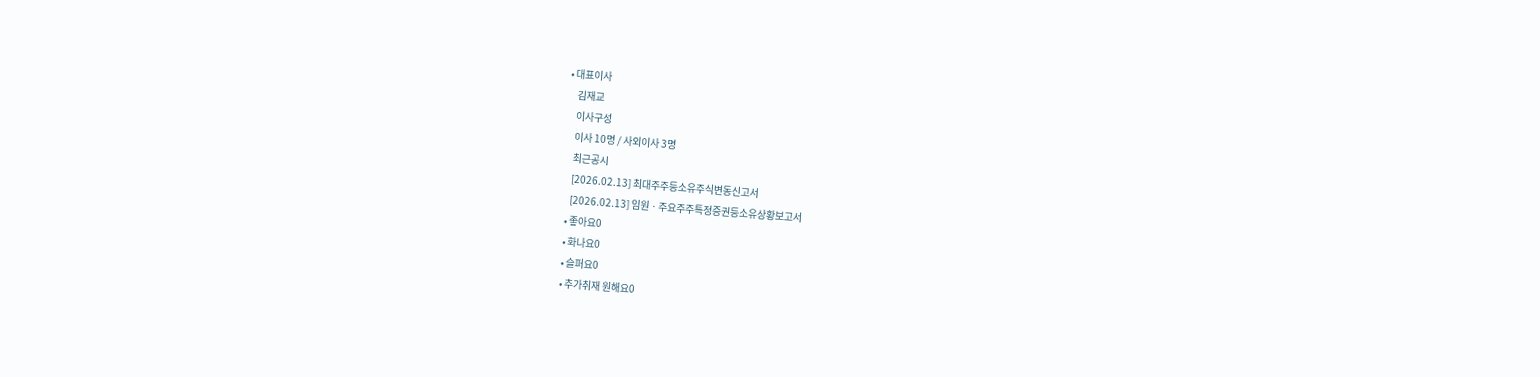• 대표이사
    김재교
    이사구성
    이사 10명 / 사외이사 3명
    최근공시
    [2026.02.13] 최대주주등소유주식변동신고서
    [2026.02.13] 임원ㆍ주요주주특정증권등소유상황보고서
  • 좋아요0
  • 화나요0
  • 슬퍼요0
  • 추가취재 원해요0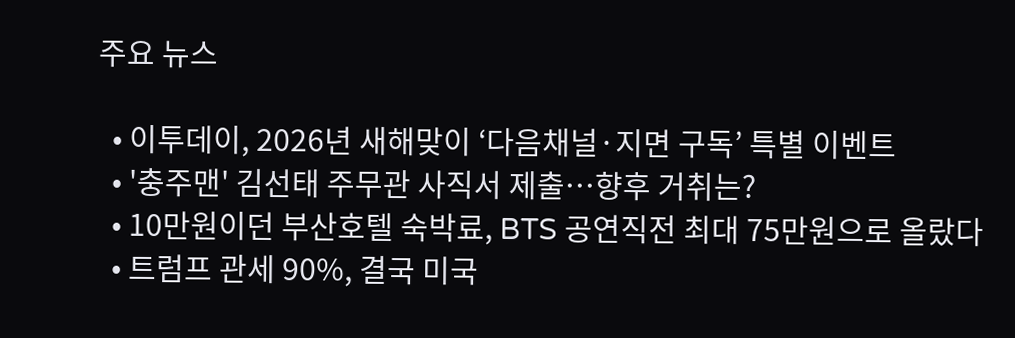주요 뉴스

  • 이투데이, 2026년 새해맞이 ‘다음채널·지면 구독’ 특별 이벤트
  • '충주맨' 김선태 주무관 사직서 제출…향후 거취는?
  • 10만원이던 부산호텔 숙박료, BTS 공연직전 최대 75만원으로 올랐다
  • 트럼프 관세 90%, 결국 미국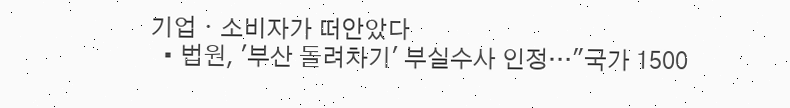기업ㆍ소비자가 떠안았다
  • 법원, '부산 돌려차기' 부실수사 인정…"국가 1500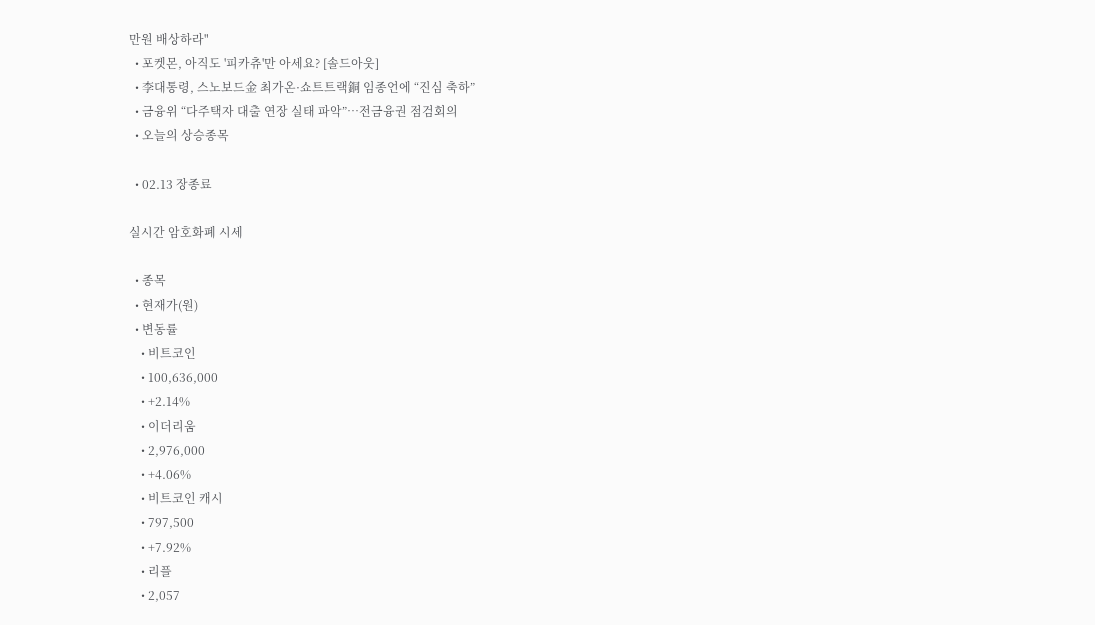만원 배상하라"
  • 포켓몬, 아직도 '피카츄'만 아세요? [솔드아웃]
  • 李대통령, 스노보드金 최가온·쇼트트랙銅 임종언에 “진심 축하”
  • 금융위 “다주택자 대출 연장 실태 파악”⋯전금융권 점검회의
  • 오늘의 상승종목

  • 02.13 장종료

실시간 암호화폐 시세

  • 종목
  • 현재가(원)
  • 변동률
    • 비트코인
    • 100,636,000
    • +2.14%
    • 이더리움
    • 2,976,000
    • +4.06%
    • 비트코인 캐시
    • 797,500
    • +7.92%
    • 리플
    • 2,057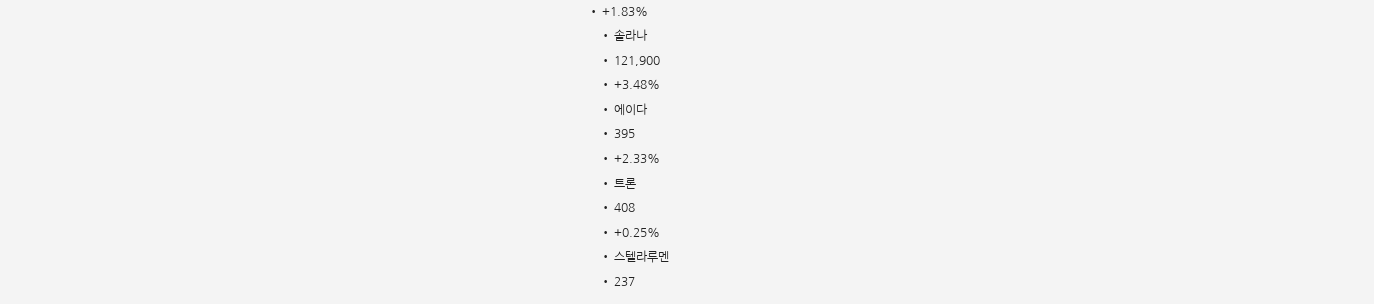• +1.83%
    • 솔라나
    • 121,900
    • +3.48%
    • 에이다
    • 395
    • +2.33%
    • 트론
    • 408
    • +0.25%
    • 스텔라루멘
    • 237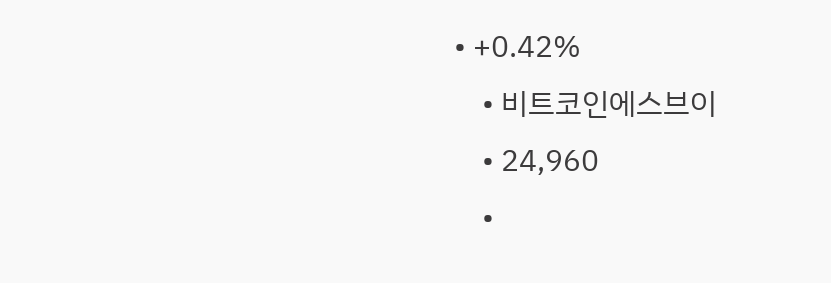• +0.42%
    • 비트코인에스브이
    • 24,960
    •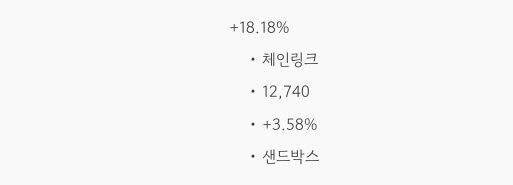+18.18%
    • 체인링크
    • 12,740
    • +3.58%
    • 샌드박스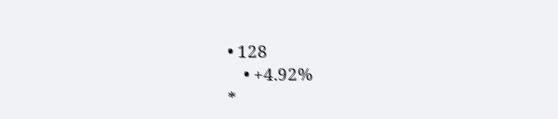• 128
    • +4.92%
*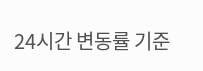24시간 변동률 기준